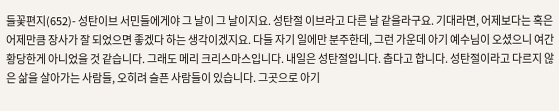들꽃편지(652)- 성탄이브 서민들에게야 그 날이 그 날이지요. 성탄절 이브라고 다른 날 같을라구요. 기대라면, 어제보다는 혹은 어제만큼 장사가 잘 되었으면 좋겠다 하는 생각이겠지요. 다들 자기 일에만 분주한데, 그런 가운데 아기 예수님이 오셨으니 여간 황당한게 아니었을 것 같습니다. 그래도 메리 크리스마스입니다. 내일은 성탄절입니다. 춥다고 합니다. 성탄절이라고 다르지 않은 삶을 살아가는 사람들, 오히려 슬픈 사람들이 있습니다. 그곳으로 아기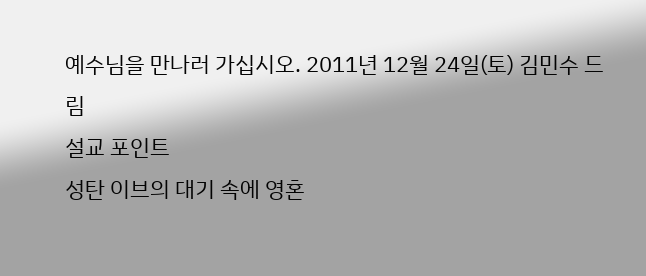예수님을 만나러 가십시오. 2011년 12월 24일(토) 김민수 드림
설교 포인트
성탄 이브의 대기 속에 영혼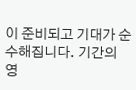이 준비되고 기대가 순수해집니다. 기간의 영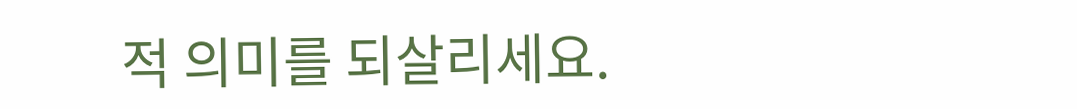적 의미를 되살리세요.